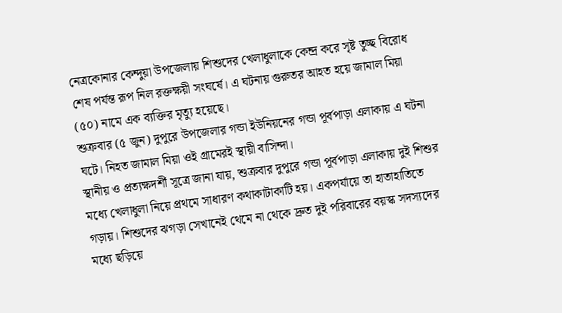নেত্রকোনার কেন্দুয়া উপজেলায় শিশুদের খেলাধুলাকে কেন্দ্র করে সৃষ্ট তুচ্ছ বিরোধ শেষ পর্যন্ত রূপ নিল রক্তক্ষয়ী সংঘর্ষে। এ ঘটনায় গুরুতর আহত হয়ে জামাল মিয়া (৫০) নামে এক ব্যক্তির মৃত্যু হয়েছে।
শুক্রবার (৫ জুন) দুপুরে উপজেলার গন্ডা ইউনিয়নের গন্ডা পূর্বপাড়া এলাকায় এ ঘটনা ঘটে। নিহত জামাল মিয়া ওই গ্রামেরই স্থায়ী বাসিন্দা।
স্থানীয় ও প্রত্যক্ষদর্শী সূত্রে জানা যায়, শুক্রবার দুপুরে গন্ডা পূর্বপাড়া এলাকায় দুই শিশুর মধ্যে খেলাধুলা নিয়ে প্রথমে সাধারণ কথাকাটাকাটি হয়। একপর্যায়ে তা হাতাহাতিতে গড়ায়। শিশুদের ঝগড়া সেখানেই থেমে না থেকে দ্রুত দুই পরিবারের বয়স্ক সদস্যদের মধ্যে ছড়িয়ে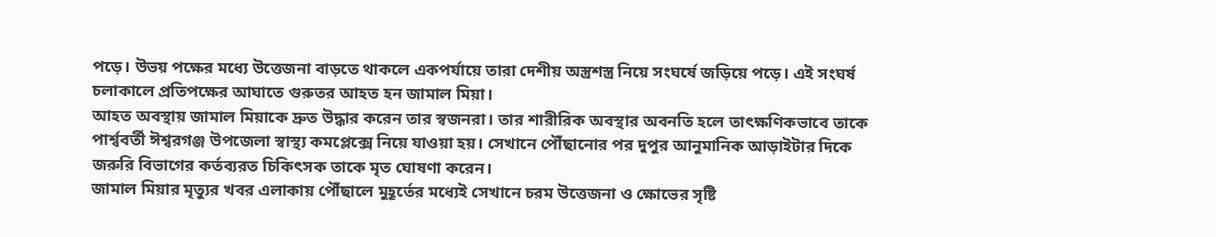পড়ে। উভয় পক্ষের মধ্যে উত্তেজনা বাড়তে থাকলে একপর্যায়ে তারা দেশীয় অস্ত্রশস্ত্র নিয়ে সংঘর্ষে জড়িয়ে পড়ে। এই সংঘর্ষ চলাকালে প্রতিপক্ষের আঘাতে গুরুতর আহত হন জামাল মিয়া।
আহত অবস্থায় জামাল মিয়াকে দ্রুত উদ্ধার করেন তার স্বজনরা। তার শারীরিক অবস্থার অবনতি হলে তাৎক্ষণিকভাবে তাকে পার্শ্ববর্তী ঈশ্বরগঞ্জ উপজেলা স্বাস্থ্য কমপ্লেক্সে নিয়ে যাওয়া হয়। সেখানে পৌঁছানোর পর দুপুর আনুমানিক আড়াইটার দিকে জরুরি বিভাগের কর্তব্যরত চিকিৎসক তাকে মৃত ঘোষণা করেন।
জামাল মিয়ার মৃত্যুর খবর এলাকায় পৌঁছালে মুহূর্তের মধ্যেই সেখানে চরম উত্তেজনা ও ক্ষোভের সৃষ্টি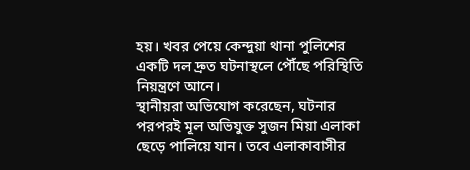হয়। খবর পেয়ে কেন্দুয়া থানা পুলিশের একটি দল দ্রুত ঘটনাস্থলে পৌঁছে পরিস্থিতি নিয়ন্ত্রণে আনে।
স্থানীয়রা অভিযোগ করেছেন, ঘটনার পরপরই মূল অভিযুক্ত সুজন মিয়া এলাকা ছেড়ে পালিয়ে যান। তবে এলাকাবাসীর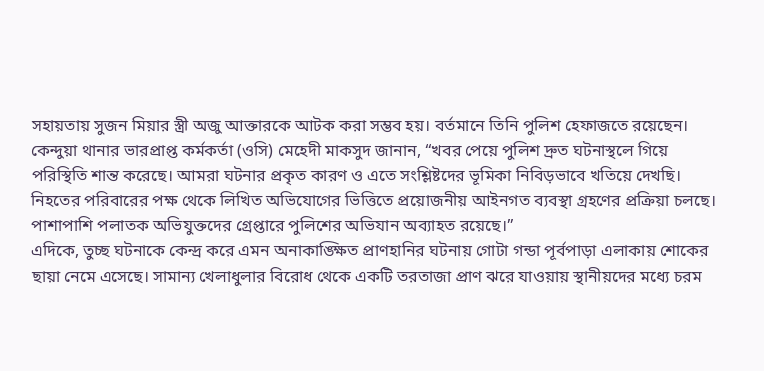সহায়তায় সুজন মিয়ার স্ত্রী অজু আক্তারকে আটক করা সম্ভব হয়। বর্তমানে তিনি পুলিশ হেফাজতে রয়েছেন।
কেন্দুয়া থানার ভারপ্রাপ্ত কর্মকর্তা (ওসি) মেহেদী মাকসুদ জানান, “খবর পেয়ে পুলিশ দ্রুত ঘটনাস্থলে গিয়ে পরিস্থিতি শান্ত করেছে। আমরা ঘটনার প্রকৃত কারণ ও এতে সংশ্লিষ্টদের ভূমিকা নিবিড়ভাবে খতিয়ে দেখছি। নিহতের পরিবারের পক্ষ থেকে লিখিত অভিযোগের ভিত্তিতে প্রয়োজনীয় আইনগত ব্যবস্থা গ্রহণের প্রক্রিয়া চলছে। পাশাপাশি পলাতক অভিযুক্তদের গ্রেপ্তারে পুলিশের অভিযান অব্যাহত রয়েছে।”
এদিকে, তুচ্ছ ঘটনাকে কেন্দ্র করে এমন অনাকাঙ্ক্ষিত প্রাণহানির ঘটনায় গোটা গন্ডা পূর্বপাড়া এলাকায় শোকের ছায়া নেমে এসেছে। সামান্য খেলাধুলার বিরোধ থেকে একটি তরতাজা প্রাণ ঝরে যাওয়ায় স্থানীয়দের মধ্যে চরম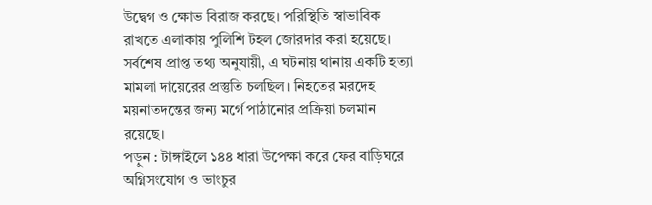উদ্বেগ ও ক্ষোভ বিরাজ করছে। পরিস্থিতি স্বাভাবিক রাখতে এলাকায় পুলিশি টহল জোরদার করা হয়েছে।
সর্বশেষ প্রাপ্ত তথ্য অনুযায়ী, এ ঘটনায় থানায় একটি হত্যা মামলা দায়েরের প্রস্তুতি চলছিল। নিহতের মরদেহ ময়নাতদন্তের জন্য মর্গে পাঠানোর প্রক্রিয়া চলমান রয়েছে।
পড়ুন : টাঙ্গাইলে ১৪৪ ধারা উপেক্ষা করে ফের বাড়িঘরে অগ্নিসংযোগ ও ভাংচুর